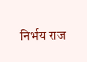निर्भय राज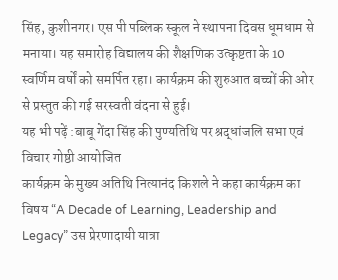सिंह, कुशीनगर। एस पी पब्लिक स्कूल ने स्थापना दिवस धूमधाम से मनाया। यह समारोह विद्यालय की शैक्षणिक उत्कृष्टता के 10 स्वर्णिम वर्षों को समर्पित रहा। कार्यक्रम की शुरुआत बच्चों की ओर से प्रस्तुत की गई सरस्वती वंदना से हुई।
यह भी पढ़ें :बाबू गेंदा सिंह की पुण्यतिथि पर श्रद्धांजलि सभा एवं विचार गोष्ठी आयोजित
कार्यक्रम के मुख्य अतिथि नित्यानंद किशले ने कहा कार्यक्रम का विषय “A Decade of Learning, Leadership and Legacy” उस प्रेरणादायी यात्रा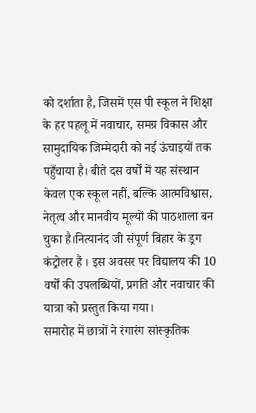को दर्शाता है, जिसमें एस पी स्कूल ने शिक्षा के हर पहलू में नवाचार, समग्र विकास और सामुदायिक जिम्मेदारी को नई ऊंचाइयों तक पहुँचाया है। बीते दस वर्षों में यह संस्थान केवल एक स्कूल नहीं, बल्कि आत्मविश्वास, नेतृत्व और मानवीय मूल्यों की पाठशाला बन चुका है।नित्यानंद जी संपूर्ण बिहार के ड्रग कंट्रोलर हैं । इस अवसर पर विद्यालय की 10 वर्षों की उपलब्धियों, प्रगति और नवाचार की यात्रा को प्रस्तुत किया गया।
समारोह में छात्रों ने रंगारंग सांस्कृतिक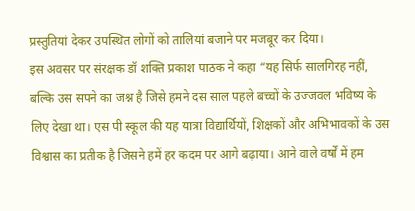प्रस्तुतियां देकर उपस्थित लोगों को तालियां बजाने पर मजबूर कर दिया।
इस अवसर पर संरक्षक डॉ शक्ति प्रकाश पाठक ने कहा “यह सिर्फ सालगिरह नहीं, बल्कि उस सपने का जश्न है जिसे हमने दस साल पहले बच्चों के उज्जवल भविष्य के लिए देखा था। एस पी स्कूल की यह यात्रा विद्यार्थियों, शिक्षकों और अभिभावकों के उस विश्वास का प्रतीक है जिसने हमें हर कदम पर आगे बढ़ाया। आने वाले वर्षों में हम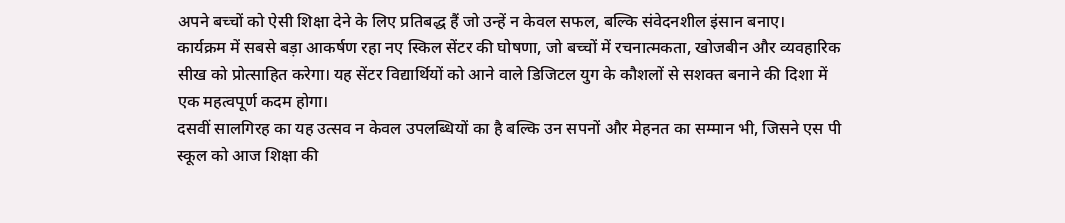अपने बच्चों को ऐसी शिक्षा देने के लिए प्रतिबद्ध हैं जो उन्हें न केवल सफल, बल्कि संवेदनशील इंसान बनाए।
कार्यक्रम में सबसे बड़ा आकर्षण रहा नए स्किल सेंटर की घोषणा, जो बच्चों में रचनात्मकता, खोजबीन और व्यवहारिक सीख को प्रोत्साहित करेगा। यह सेंटर विद्यार्थियों को आने वाले डिजिटल युग के कौशलों से सशक्त बनाने की दिशा में एक महत्वपूर्ण कदम होगा।
दसवीं सालगिरह का यह उत्सव न केवल उपलब्धियों का है बल्कि उन सपनों और मेहनत का सम्मान भी, जिसने एस पी स्कूल को आज शिक्षा की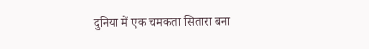दुनिया में एक चमकता सितारा बना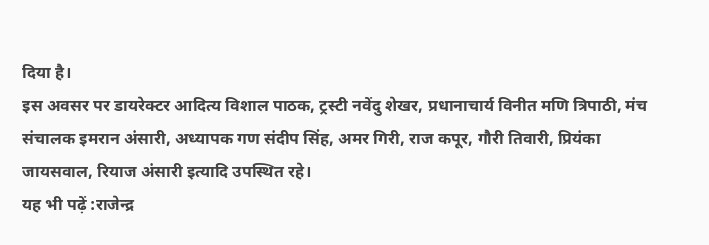दिया है।
इस अवसर पर डायरेक्टर आदित्य विशाल पाठक, ट्रस्टी नवेंदु शेखर, प्रधानाचार्य विनीत मणि त्रिपाठी, मंच संचालक इमरान अंसारी, अध्यापक गण संदीप सिंह, अमर गिरी, राज कपूर, गौरी तिवारी, प्रियंका जायसवाल, रियाज अंसारी इत्यादि उपस्थित रहे।
यह भी पढ़ें :राजेन्द्र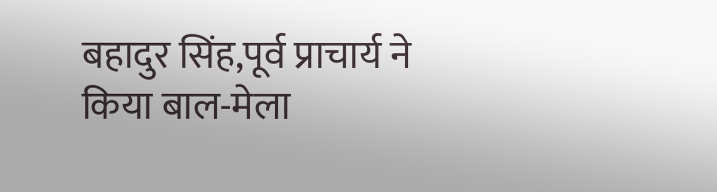बहादुर सिंह,पूर्व प्राचार्य ने किया बाल-मेला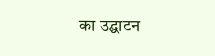का उद्घाटन